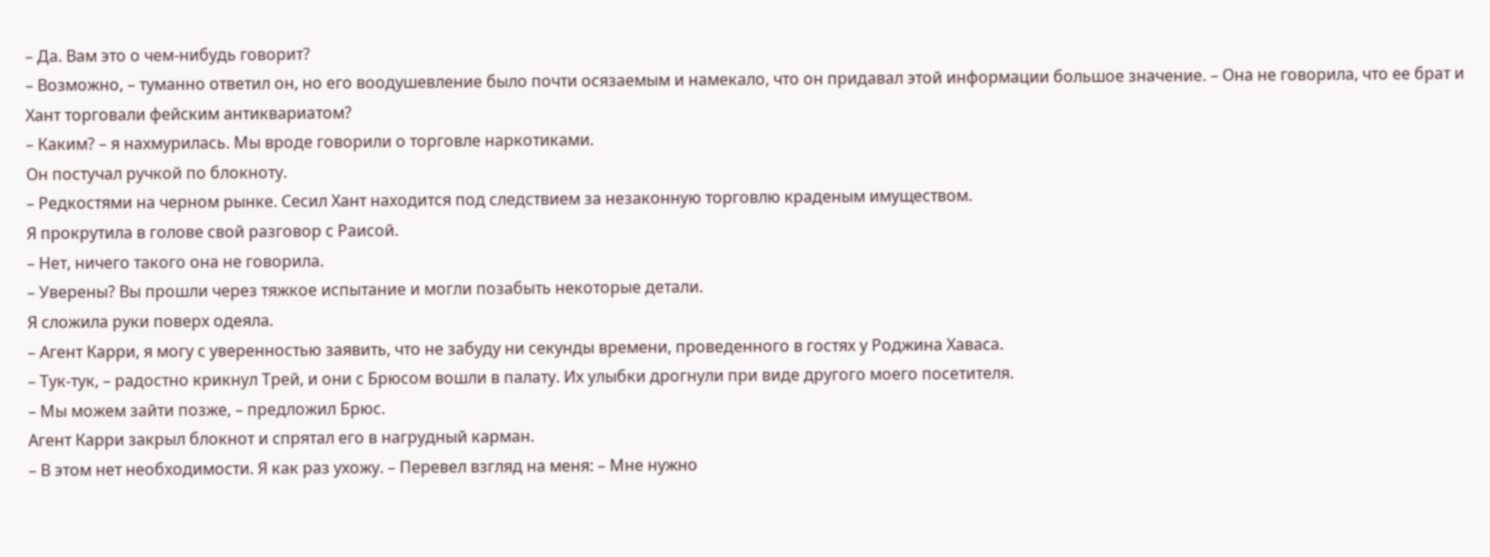– Да. Вам это о чем-нибудь говорит?
– Возможно, – туманно ответил он, но его воодушевление было почти осязаемым и намекало, что он придавал этой информации большое значение. – Она не говорила, что ее брат и Хант торговали фейским антиквариатом?
– Каким? – я нахмурилась. Мы вроде говорили о торговле наркотиками.
Он постучал ручкой по блокноту.
– Редкостями на черном рынке. Сесил Хант находится под следствием за незаконную торговлю краденым имуществом.
Я прокрутила в голове свой разговор с Раисой.
– Нет, ничего такого она не говорила.
– Уверены? Вы прошли через тяжкое испытание и могли позабыть некоторые детали.
Я сложила руки поверх одеяла.
– Агент Карри, я могу с уверенностью заявить, что не забуду ни секунды времени, проведенного в гостях у Роджина Хаваса.
– Тук-тук, – радостно крикнул Трей, и они с Брюсом вошли в палату. Их улыбки дрогнули при виде другого моего посетителя.
– Мы можем зайти позже, – предложил Брюс.
Агент Карри закрыл блокнот и спрятал его в нагрудный карман.
– В этом нет необходимости. Я как раз ухожу. – Перевел взгляд на меня: – Мне нужно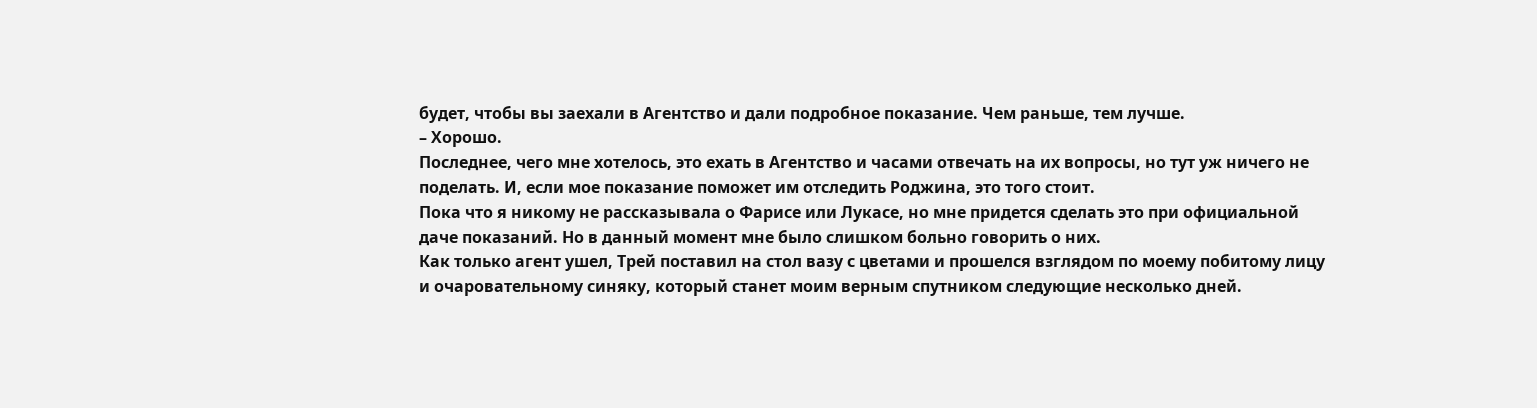будет, чтобы вы заехали в Агентство и дали подробное показание. Чем раньше, тем лучше.
– Хорошо.
Последнее, чего мне хотелось, это ехать в Агентство и часами отвечать на их вопросы, но тут уж ничего не поделать. И, если мое показание поможет им отследить Роджина, это того стоит.
Пока что я никому не рассказывала о Фарисе или Лукасе, но мне придется сделать это при официальной даче показаний. Но в данный момент мне было слишком больно говорить о них.
Как только агент ушел, Трей поставил на стол вазу с цветами и прошелся взглядом по моему побитому лицу и очаровательному синяку, который станет моим верным спутником следующие несколько дней.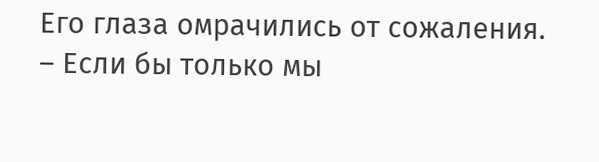Его глаза омрачились от сожаления.
– Если бы только мы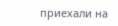приехали на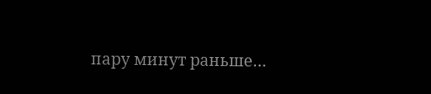пару минут раньше…